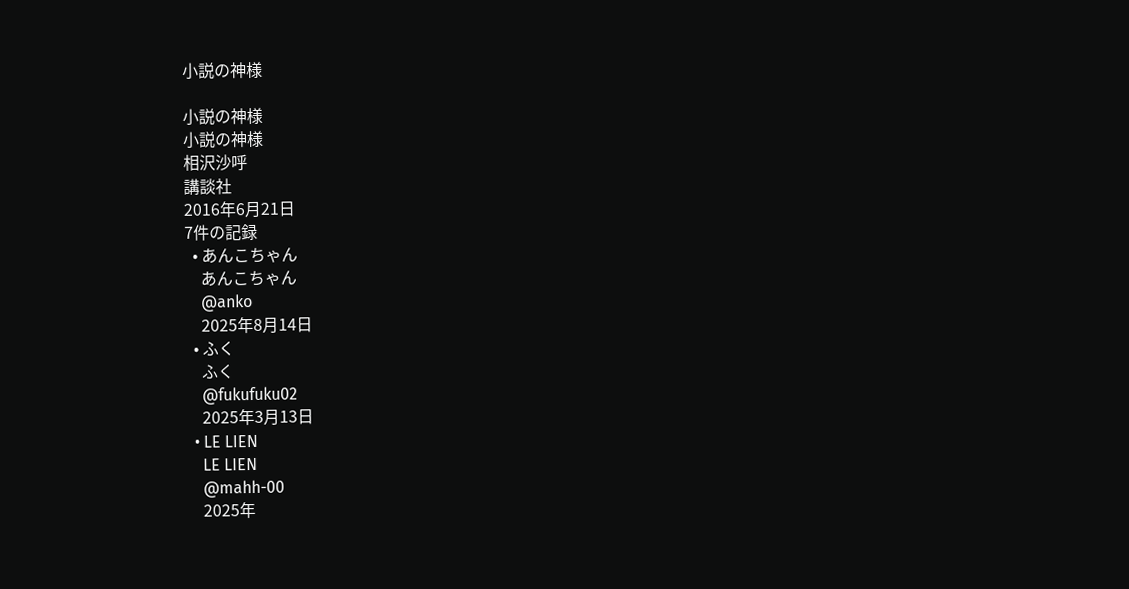小説の神様

小説の神様
小説の神様
相沢沙呼
講談社
2016年6月21日
7件の記録
  • あんこちゃん
    あんこちゃん
    @anko
    2025年8月14日
  • ふく
    ふく
    @fukufuku02
    2025年3月13日
  • LE LIEN
    LE LIEN
    @mahh-00
    2025年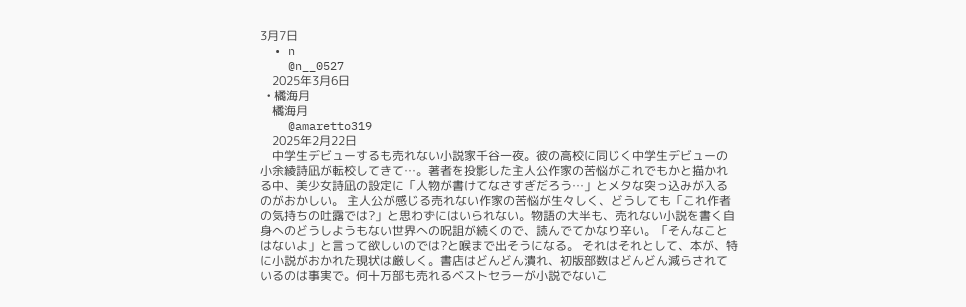3月7日
  • n
    @n__0527
    2025年3月6日
  • 橘海月
    橘海月
    @amaretto319
    2025年2月22日
    中学生デビューするも売れない小説家千谷一夜。彼の高校に同じく中学生デビューの小余綾詩凪が転校してきて…。著者を投影した主人公作家の苦悩がこれでもかと描かれる中、美少女詩凪の設定に「人物が書けてなさすぎだろう…」とメタな突っ込みが入るのがおかしい。 主人公が感じる売れない作家の苦悩が生々しく、どうしても「これ作者の気持ちの吐露では?」と思わずにはいられない。物語の大半も、売れない小説を書く自身へのどうしようもない世界への呪詛が続くので、読んでてかなり辛い。「そんなことはないよ」と言って欲しいのでは?と喉まで出そうになる。 それはそれとして、本が、特に小説がおかれた現状は厳しく。書店はどんどん潰れ、初版部数はどんどん減らされているのは事実で。何十万部も売れるベストセラーが小説でないこ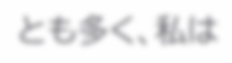とも多く、私は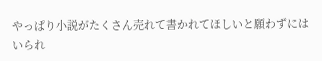やっぱり小説がたくさん売れて書かれてほしいと願わずにはいられ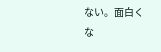ない。面白くな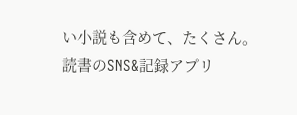い小説も含めて、たくさん。
読書のSNS&記録アプリ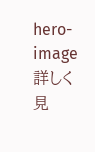hero-image
詳しく見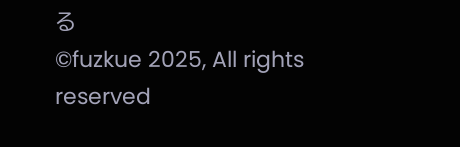る
©fuzkue 2025, All rights reserved